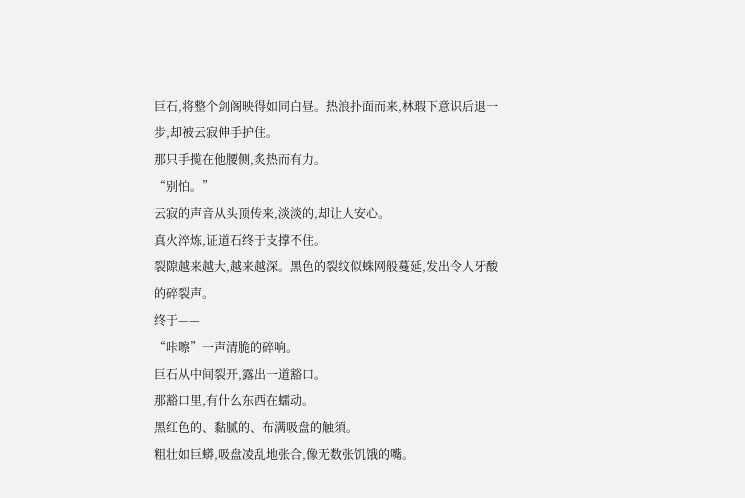巨石,将整个剑阁映得如同白昼。热浪扑面而来,林瑕下意识后退一步,却被云寂伸手护住。
那只手揽在他腰侧,炙热而有力。
“别怕。”
云寂的声音从头顶传来,淡淡的,却让人安心。
真火淬炼,证道石终于支撑不住。
裂隙越来越大,越来越深。黑色的裂纹似蛛网般蔓延,发出令人牙酸的碎裂声。
终于——
“咔嚓”一声清脆的碎响。
巨石从中间裂开,露出一道豁口。
那豁口里,有什么东西在蠕动。
黑红色的、黏腻的、布满吸盘的触須。
粗壮如巨蟒,吸盘凌乱地张合,像无数张饥饿的嘴。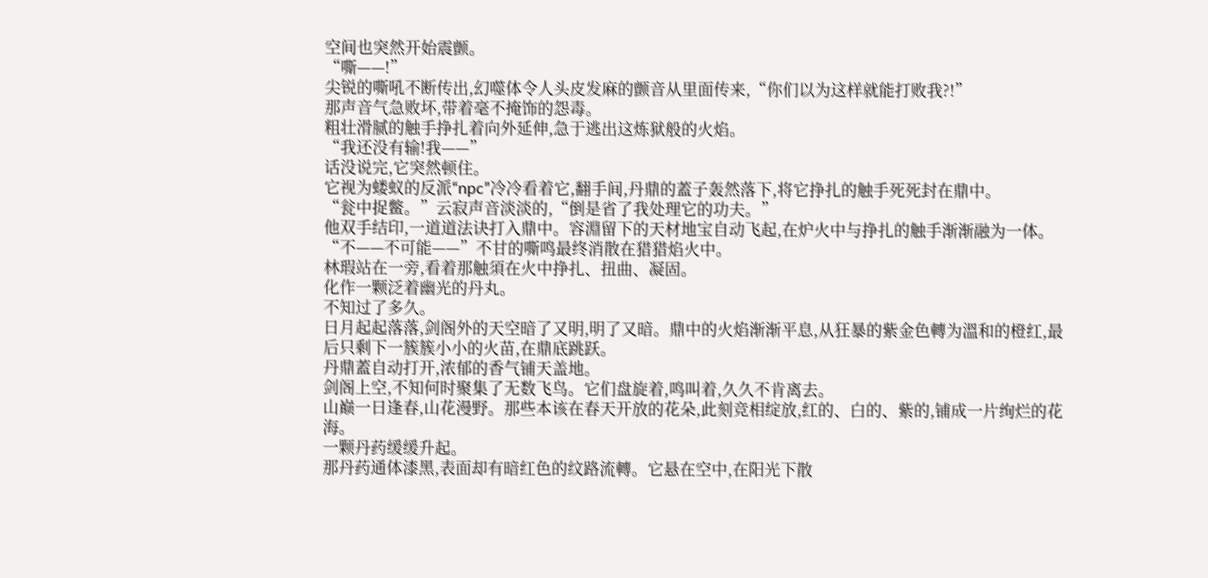空间也突然开始震颤。
“嘶——!”
尖锐的嘶吼不断传出,幻噬体令人头皮发麻的颤音从里面传来,“你们以为这样就能打败我?!”
那声音气急败坏,带着毫不掩饰的怨毒。
粗壮滑腻的触手挣扎着向外延伸,急于逃出这炼狱般的火焰。
“我还没有输!我——”
话没说完,它突然顿住。
它视为蝼蚁的反派“npc”冷冷看着它,翻手间,丹鼎的蓋子轰然落下,将它挣扎的触手死死封在鼎中。
“瓮中捉鳖。”云寂声音淡淡的,“倒是省了我处理它的功夫。”
他双手结印,一道道法诀打入鼎中。容淵留下的天材地宝自动飞起,在炉火中与挣扎的触手渐渐融为一体。
“不——不可能——”不甘的嘶鸣最终消散在猎猎焰火中。
林瑕站在一旁,看着那触須在火中挣扎、扭曲、凝固。
化作一颗泛着幽光的丹丸。
不知过了多久。
日月起起落落,剑阁外的天空暗了又明,明了又暗。鼎中的火焰渐渐平息,从狂暴的紫金色轉为溫和的橙红,最后只剩下一簇簇小小的火苗,在鼎底跳跃。
丹鼎蓋自动打开,浓郁的香气铺天盖地。
剑阁上空,不知何时聚集了无数飞鸟。它们盘旋着,鸣叫着,久久不肯离去。
山巅一日逢春,山花漫野。那些本该在春天开放的花朵,此刻竞相绽放,红的、白的、紫的,铺成一片绚烂的花海。
一颗丹药缓缓升起。
那丹药通体漆黑,表面却有暗红色的纹路流轉。它悬在空中,在阳光下散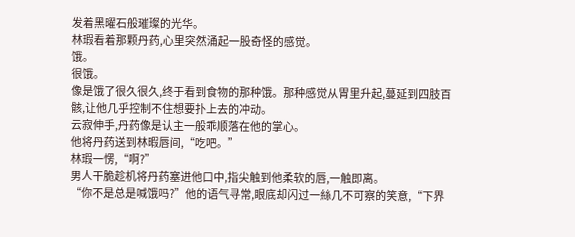发着黑曜石般璀璨的光华。
林瑕看着那颗丹药,心里突然涌起一股奇怪的感觉。
饿。
很饿。
像是饿了很久很久,终于看到食物的那种饿。那种感觉从胃里升起,蔓延到四肢百骸,让他几乎控制不住想要扑上去的冲动。
云寂伸手,丹药像是认主一般乖顺落在他的掌心。
他将丹药送到林暇唇间,“吃吧。”
林瑕一愣,“啊?”
男人干脆趁机将丹药塞进他口中,指尖触到他柔软的唇,一触即离。
“你不是总是喊饿吗?”他的语气寻常,眼底却闪过一絲几不可察的笑意,“下界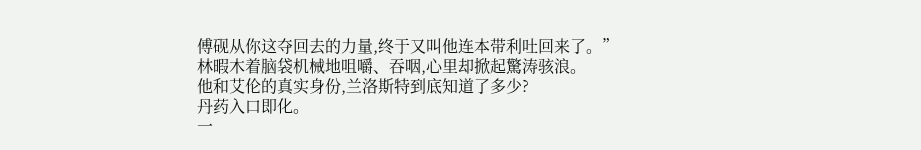傅砚从你这夺回去的力量,终于又叫他连本带利吐回来了。”
林暇木着脑袋机械地咀嚼、吞咽,心里却掀起驚涛骇浪。
他和艾伦的真实身份,兰洛斯特到底知道了多少?
丹药入口即化。
一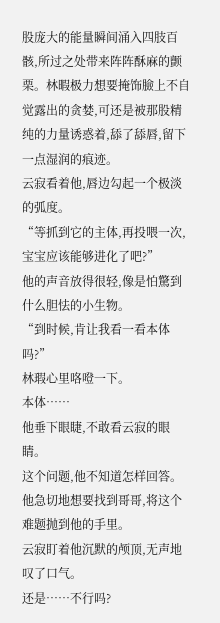股庞大的能量瞬间涌入四肢百骸,所过之处带来阵阵酥麻的颤栗。林暇极力想要掩饰臉上不自觉露出的贪婪,可还是被那股精纯的力量诱惑着,舔了舔唇,留下一点湿润的痕迹。
云寂看着他,唇边勾起一个极淡的弧度。
“等抓到它的主体,再投喂一次,宝宝应该能够进化了吧?”
他的声音放得很轻,像是怕驚到什么胆怯的小生物。
“到时候,肯让我看一看本体吗?”
林瑕心里咯噔一下。
本体……
他垂下眼睫,不敢看云寂的眼睛。
这个问题,他不知道怎样回答。
他急切地想要找到哥哥,将这个难题抛到他的手里。
云寂盯着他沉默的颅顶,无声地叹了口气。
还是……不行吗?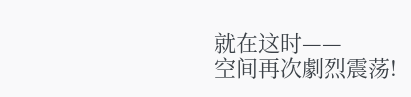就在这时——
空间再次劇烈震荡!